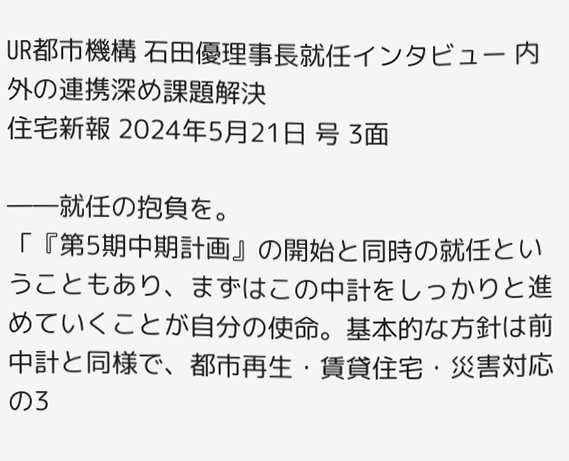UR都市機構 石田優理事長就任インタビュー 内外の連携深め課題解決
住宅新報 2024年5月21日 号 3面

――就任の抱負を。
「『第5期中期計画』の開始と同時の就任ということもあり、まずはこの中計をしっかりと進めていくことが自分の使命。基本的な方針は前中計と同様で、都市再生・賃貸住宅・災害対応の3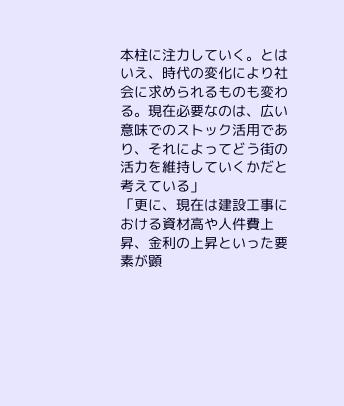本柱に注力していく。とはいえ、時代の変化により社会に求められるものも変わる。現在必要なのは、広い意味でのストック活用であり、それによってどう街の活力を維持していくかだと考えている」
「更に、現在は建設工事における資材高や人件費上昇、金利の上昇といった要素が顕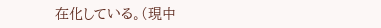在化している。(現中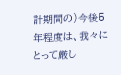計期間の)今後5年程度は、我々にとって厳し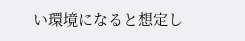い環境になると想定し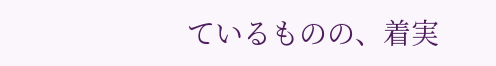ているものの、着実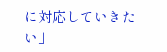に対応していきたい」